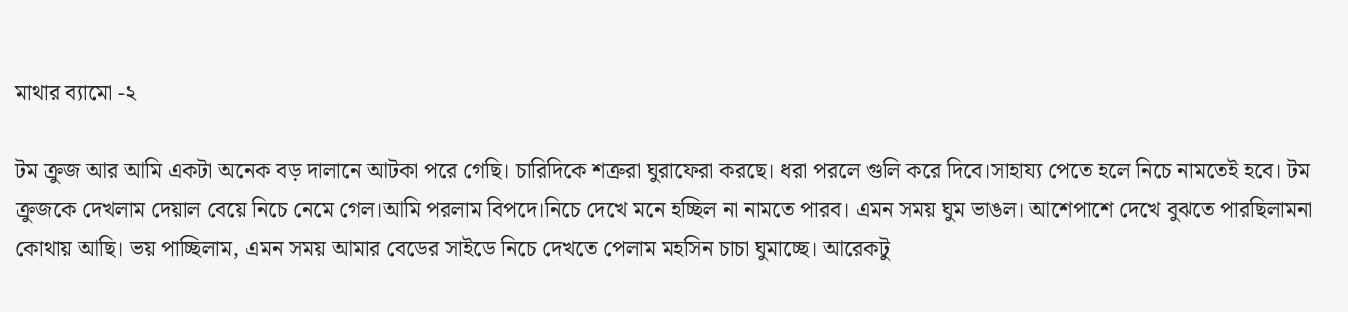মাথার ব্যামো -২

টম ক্রুজ আর আমি একটা অনেক বড় দালানে আটকা পরে গেছি। চারিদিকে শত্রুরা ঘুরাফেরা করছে। ধরা পরলে গুলি করে দিবে।সাহায্য পেতে হলে নিচে নামতেই হবে। টম ক্রুজকে দেখলাম দেয়াল বেয়ে নিচে নেমে গেল।আমি পরলাম বিপদে।নিচে দেখে মনে হচ্ছিল না নামতে পারব। এমন সময় ঘুম ভাঙল। আশেপাশে দেখে বুঝতে পারছিলামনা কোথায় আছি। ভয় পাচ্ছিলাম, এমন সময় আমার বেডের সাইডে নিচে দেখতে পেলাম মহসিন চাচা ঘুমাচ্ছে। আরেকটু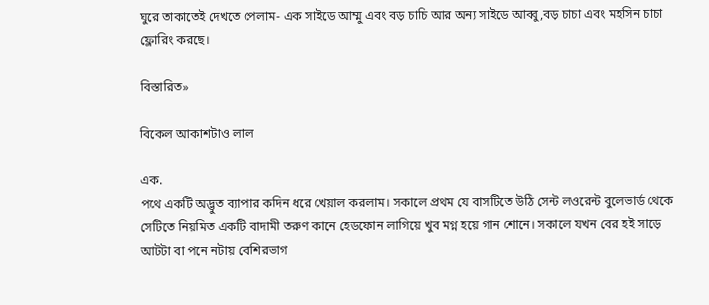ঘুরে তাকাতেই দেখতে পেলাম- এক সাইডে আম্মু এবং বড় চাচি আর অন্য সাইডে আব্বু,বড় চাচা এবং মহসিন চাচা ফ্লোরিং করছে।

বিস্তারিত»

বিকেল আকাশটাও লাল

এক.
পথে একটি অদ্ভুত ব্যাপার কদিন ধরে খেয়াল করলাম। সকালে প্রথম যে বাসটিতে উঠি সেন্ট লওরেন্ট বুলেভার্ড থেকে সেটিতে নিয়মিত একটি বাদামী তরুণ কানে হেডফোন লাগিয়ে খুব মগ্ন হয়ে গান শোনে। সকালে যখন বের হই সাড়ে আটটা বা পনে নটায় বেশিরভাগ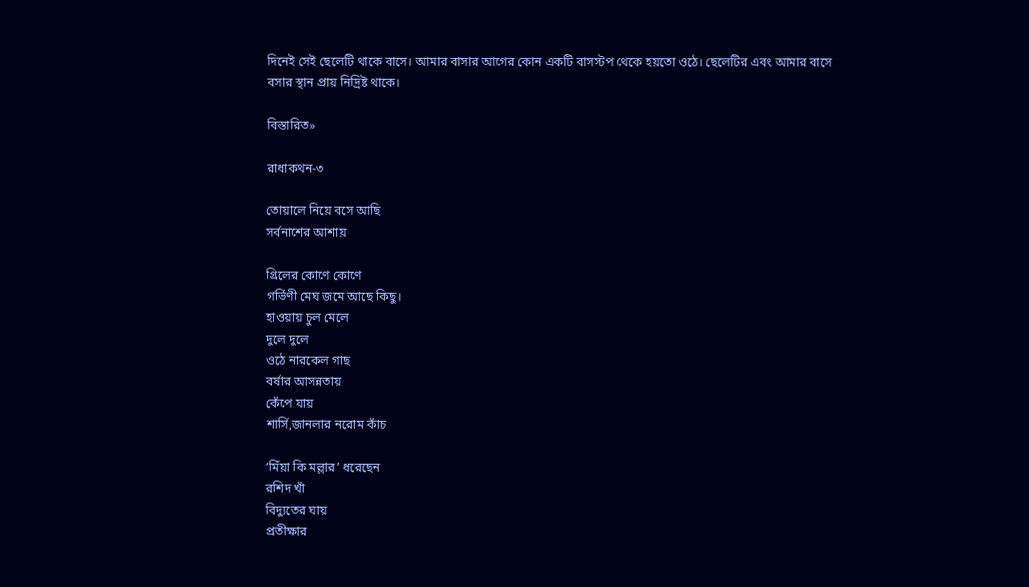দিনেই সেই ছেলেটি থাকে বাসে। আমার বাসার আগের কোন একটি বাসস্টপ থেকে হয়তো ওঠে। ছেলেটির এবং আমার বাসে বসার স্থান প্রায় নিদ্রিষ্ট থাকে।

বিস্তারিত»

রাধাকথন-৩

তোয়ালে নিয়ে বসে আছি
সর্বনাশের আশায়

গ্রিলের কোণে কোণে
গর্ভিণী মেঘ জমে আছে কিছু।
হাওয়ায় চুল মেলে
দুলে দুলে
ওঠে নারকেল গাছ
বর্ষার আসন্নতায়
কেঁপে যায়
শার্সি,জানলার নরোম কাঁচ

‘মিঁয়া কি মল্লার’ ধরেছেন
রশিদ খাঁ
বিদ্যুতের ঘায়
প্রতীক্ষার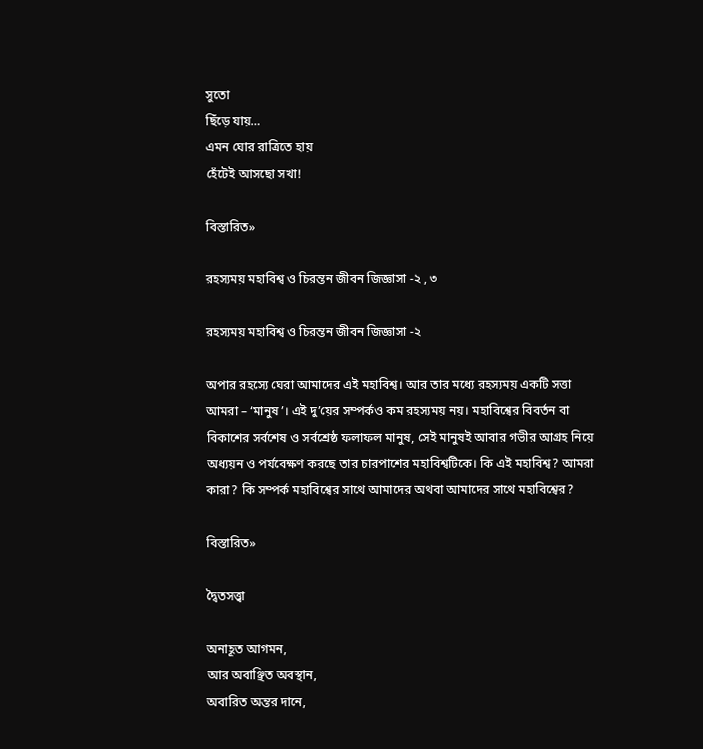সুতো
ছিঁড়ে যায়…
এমন ঘোর রাত্রিতে হায়
হেঁটেই আসছো সখা!

বিস্তারিত»

রহস্যময় মহাবিশ্ব ও চিরন্তন জীবন জিজ্ঞাসা -২ , ৩

রহস্যময় মহাবিশ্ব ও চিরন্তন জীবন জিজ্ঞাসা -২

অপার রহস্যে ঘেরা আমাদের এই মহাবিশ্ব। আর তার মধ্যে রহস্যময় একটি সত্তা আমরা – ‘মানুষ’। এই দু’য়ের সম্পর্কও কম রহস্যময় নয়। মহাবিশ্বের বিবর্তন বা বিকাশের সর্বশেষ ও সর্বশ্রেষ্ঠ ফলাফল মানুষ, সেই মানুষই আবার গভীর আগ্রহ নিয়ে অধ্যয়ন ও পর্যবেক্ষণ করছে তার চারপাশের মহাবিশ্বটিকে। কি এই মহাবিশ্ব? আমরা কারা? কি সম্পর্ক মহাবিশ্বের সাথে আমাদের অথবা আমাদের সাথে মহাবিশ্বের?

বিস্তারিত»

দ্বৈতসত্ত্বা

অনাহূত আগমন,
আর অবাঞ্ছিত অবস্থান,
অবারিত অন্তর দানে,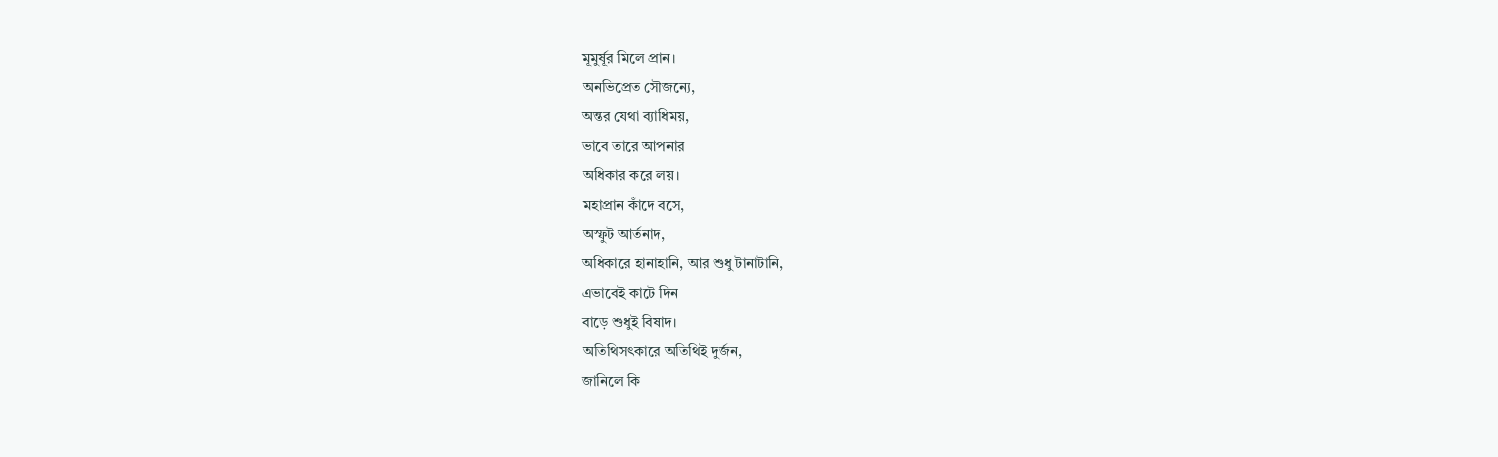মূমুর্ষূর মিলে প্রান।
অনভিপ্রেত সৌজন্যে,
অন্তর যেথা ব্যাধিময়,
ভাবে তারে আপনার
অধিকার করে লয়।
মহাপ্রান কাঁদে বসে,
অস্ফুট আর্তনাদ,
অধিকারে হানাহানি, আর শুধু টানাটানি,
এভাবেই কাটে দিন
বাড়ে শুধুই বিষাদ।
অতিথিসৎকারে অতিথিই দুর্জন,
জানিলে কি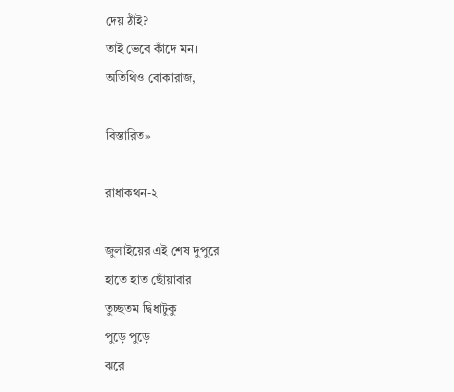দেয় ঠাঁই?
তাই ভেবে কাঁদে মন।
অতিথিও বোকারাজ,

বিস্তারিত»

রাধাকথন-২

জুলাইয়ের এই শেষ দুপুরে
হাতে হাত ছোঁয়াবার
তুচ্ছতম দ্বিধাটুকু
পুড়ে পুড়ে
ঝরে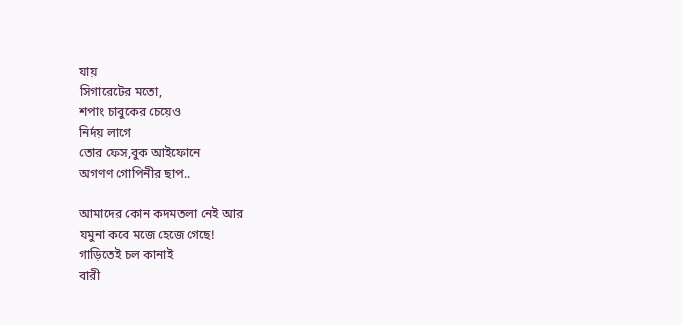যায়
সিগারেটের মতো,
শপাং চাবুকের চেয়েও
নির্দয় লাগে
তোর ফেস,বুক আইফোনে
অগণণ গোপিনীর ছাপ..

আমাদের কোন কদমতলা নেই আর
যমুনা কবে মজে হেজে গেছে!
গাড়িতেই চল কানাই
বারী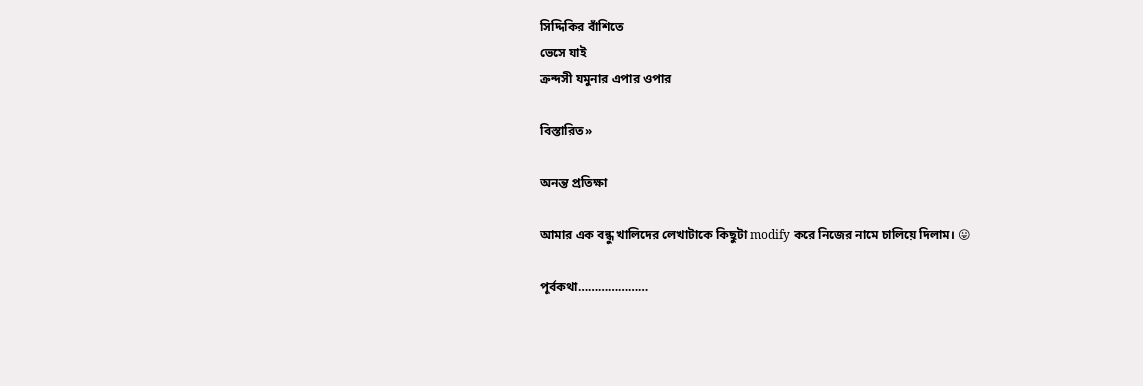সিদ্দিকির বাঁশিতে
ভেসে যাই
ক্রন্দসী যমুনার এপার ওপার

বিস্তারিত»

অনন্ত প্রতিক্ষা

আমার এক বন্ধু খালিদের লেখাটাকে কিছুটা modify করে নিজের নামে চালিয়ে দিলাম। 😛

পূর্বকথা…………………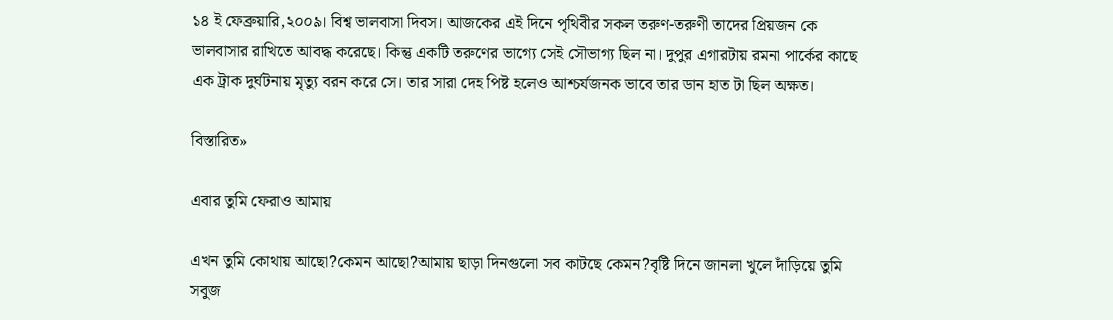১৪ ই ফেব্রুয়ারি,২০০৯। বিশ্ব ভালবাসা দিবস। আজকের এই দিনে পৃথিবীর সকল তরুণ-তরুণী তাদের প্রিয়জন কে ভালবাসার রাখিতে আবদ্ধ করেছে। কিন্তু একটি তরুণের ভাগ্যে সেই সৌভাগ্য ছিল না। দুপুর এগারটায় রমনা পার্কের কাছে এক ট্রাক দুর্ঘটনায় মৃত্যু বরন করে সে। তার সারা দেহ পিষ্ট হলেও আশ্চর্যজনক ভাবে তার ডান হাত টা ছিল অক্ষত।

বিস্তারিত»

এবার তুমি ফেরাও আমায়

এখন তুমি কোথায় আছো?কেমন আছো?আমায় ছাড়া দিনগুলো সব কাটছে কেমন?বৃষ্টি দিনে জানলা খুলে দাঁড়িয়ে তুমি সবুজ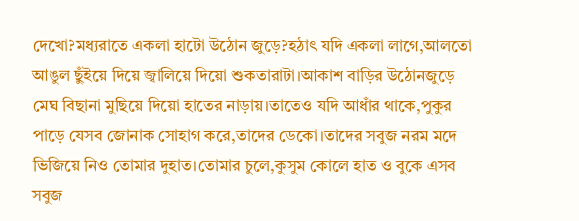দেখো?মধ্যরাতে একলা হাটো উঠোন জুড়ে?হঠাৎ যদি একলা লাগে,আলতো আঙুল ছুঁইয়ে দিয়ে জ্বালিয়ে দিয়ো শুকতারাটা।আকাশ বাড়ির উঠোনজুড়ে মেঘ বিছানা মুছিয়ে দিয়ো হাতের নাড়ায়।তাতেও যদি আধাঁর থাকে,পুকুর পাড়ে যেসব জোনাক সোহাগ করে,তাদের ডেকো।তাদের সবুজ নরম মদে ভিজিয়ে নিও তোমার দুহাত।তোমার চুলে,কুসুম কোলে হাত ও বুকে এসব সবুজ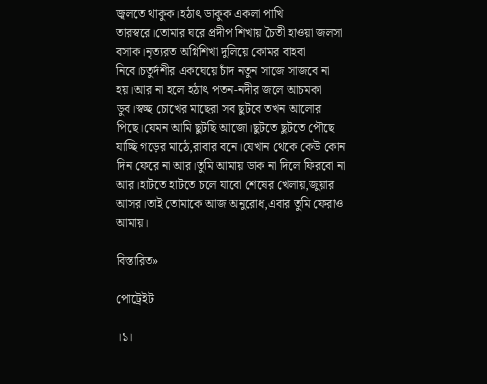জ্বলতে থাকুক।হঠাৎ ডাকুক একলা পাখি তারস্বরে।তোমার ঘরে প্রদীপ শিখায় চৈতী হাওয়া জলসা বসাক।নৃত্যরত অগ্নিশিখা দুলিয়ে কোমর বাহবা নিবে।চতুর্দশীর একঘেয়ে চাঁদ নতুন সাজে সাজবে না হয়।আর না হলে হঠাৎ পতন-নদীর জলে আচমকা ডুব।স্বচ্ছ চোখের মাছেরা সব ছুটবে তখন আলোর পিছে।যেমন আমি ছুটছি আজো।ছুটতে ছুটতে পৌছে যাচ্ছি গড়ের মাঠে,রাবার বনে।যেখান থেকে কেউ কোন দিন ফেরে না আর।তুমি আমায় ডাক না দিলে ফিরবো না আর।হাটতে হাটতে চলে যাবো শেষের খেলায়,জুয়ার আসর।তাই তোমাকে আজ অনুরোধ,এবার তুমি ফেরাও আমায়।

বিস্তারিত»

পোট্রেইট

।১।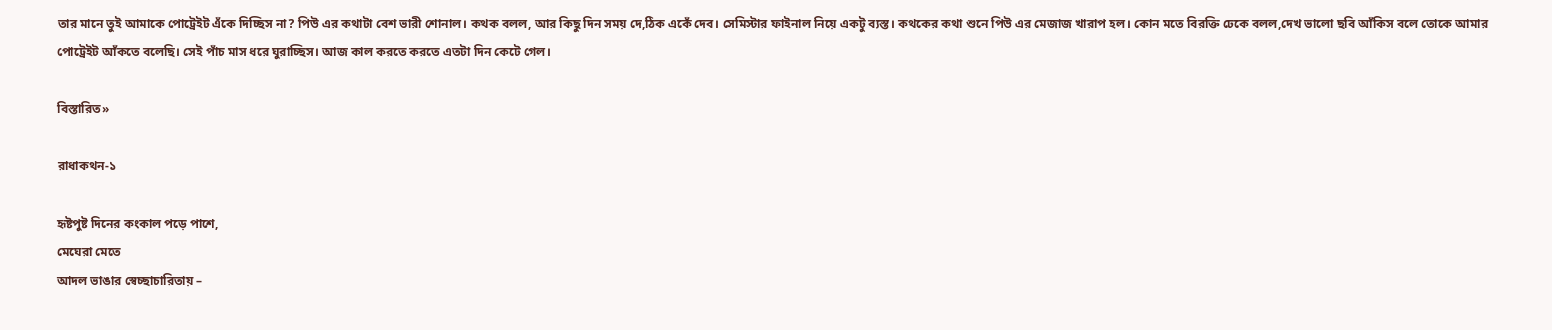তার মানে তুই আমাকে পোট্রেইট এঁকে দিচ্ছিস না? পিউ এর কথাটা বেশ ভারী শোনাল। কথক বলল, আর কিছু দিন সময় দে,ঠিক একেঁ দেব। সেমিস্টার ফাইনাল নিয়ে একটু ব্যস্ত। কথকের কথা শুনে পিউ এর মেজাজ খারাপ হল। কোন মতে বিরক্তি ঢেকে বলল,দেখ ভালো ছবি আঁকিস বলে তোকে আমার পোট্রেইট আঁকতে বলেছি। সেই পাঁচ মাস ধরে ঘুরাচ্ছিস। আজ কাল করতে করতে এতটা দিন কেটে গেল।

বিস্তারিত»

রাধাকথন-১

হৃষ্টপুষ্ট দিনের কংকাল পড়ে পাশে,
মেঘেরা মেতে
আদল ভাঙার স্বেচ্ছাচারিতায় –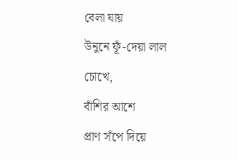বেলা যায়
উনুনে ফূঁ-দেয়া লাল চোখে,
বাঁশির আশে
প্রাণ সঁপে দিয়ে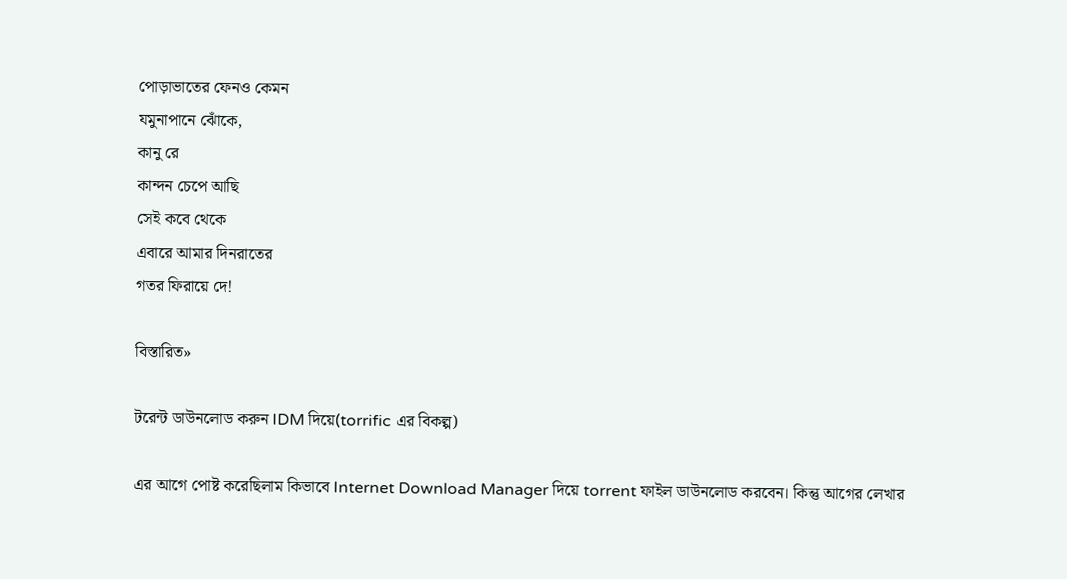পোড়াভাতের ফেনও কেমন
যমুনাপানে ঝোঁকে,
কানু রে
কান্দন চেপে আছি
সেই কবে থেকে
এবারে আমার দিনরাতের
গতর ফিরায়ে দে!

বিস্তারিত»

টরেন্ট ডাউনলোড করুন IDM দিয়ে(torrific এর বিকল্প)

এর আগে পোষ্ট করেছিলাম কিভাবে Internet Download Manager দিয়ে torrent ফাইল ডাউনলোড করবেন। কিন্তু আগের লেখার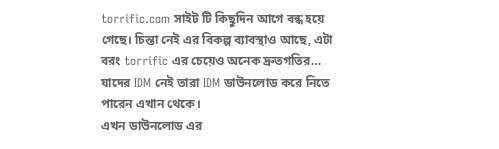torrific.com সাইট টি কিছুদিন আগে বন্ধ হয়ে গেছে। চিন্তা নেই এর বিকল্প ব্যাবস্থাও আছে, এটা বরং torrific এর চেয়েও অনেক দ্রুতগতির…
যাদের IDM নেই তারা IDM ডাউনলোড করে নিতে পারেন এখান থেকে।
এখন ডাউনলোড এর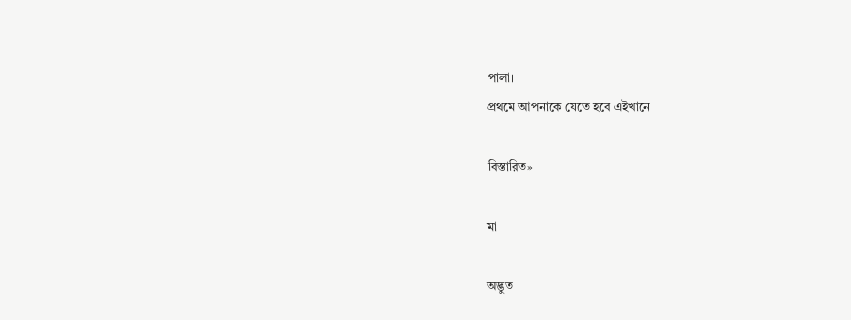পালা।
প্রথমে আপনাকে যেতে হবে এইখানে

বিস্তারিত»

মা

অদ্ভুত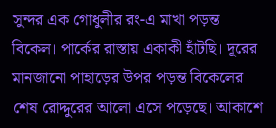সুন্দর এক গোধুলীর রং-এ মাখা পড়ন্ত বিকেল। পার্কের রাস্তায় একাকী হাঁটছি। দূরের মানজানো পাহাড়ের উপর পড়ন্ত বিকেলের শেষ রোদ্দুরের আলো এসে পড়েছে। আকাশে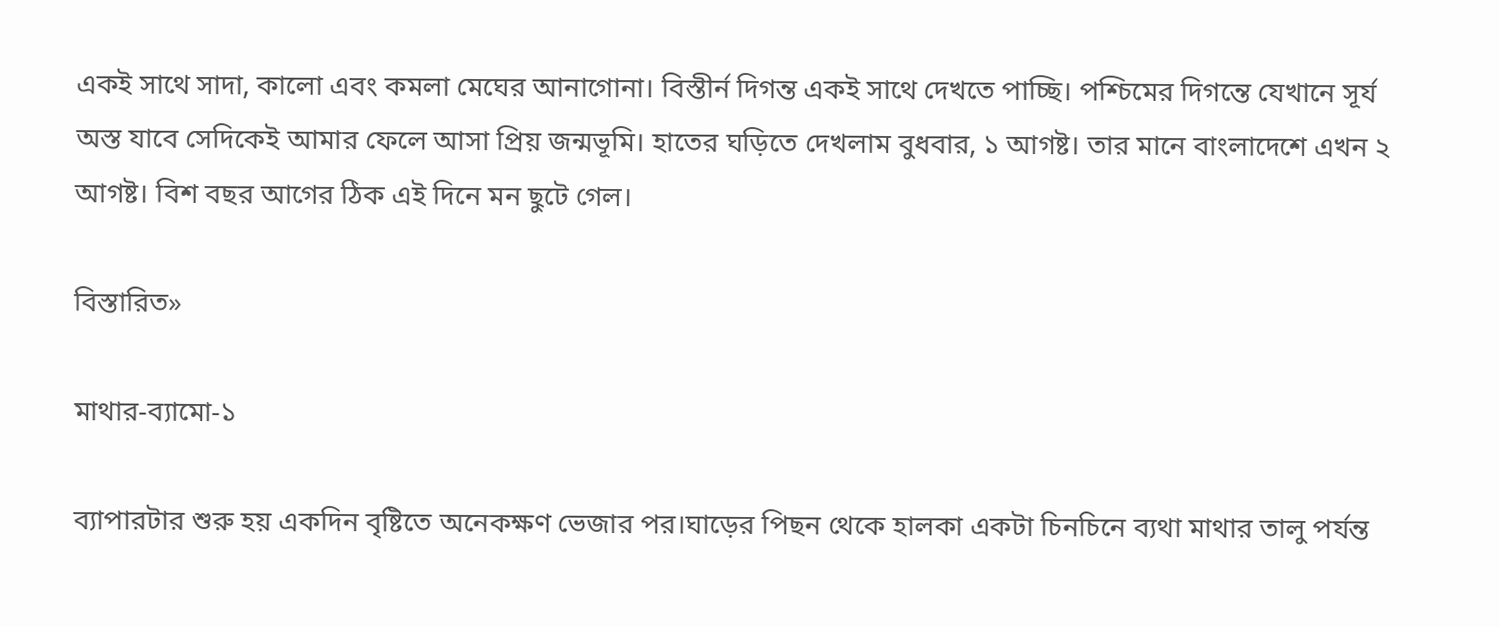একই সাথে সাদা, কালো এবং কমলা মেঘের আনাগোনা। বিস্তীর্ন দিগন্ত একই সাথে দেখতে পাচ্ছি। পশ্চিমের দিগন্তে যেখানে সূর্য অস্ত যাবে সেদিকেই আমার ফেলে আসা প্রিয় জন্মভূমি। হাতের ঘড়িতে দেখলাম বুধবার, ১ আগষ্ট। তার মানে বাংলাদেশে এখন ২ আগষ্ট। বিশ বছর আগের ঠিক এই দিনে মন ছুটে গেল।

বিস্তারিত»

মাথার-ব্যামো-১

ব্যাপারটার শুরু হয় একদিন বৃষ্টিতে অনেকক্ষণ ভেজার পর।ঘাড়ের পিছন থেকে হালকা একটা চিনচিনে ব্যথা মাথার তালু পর্যন্ত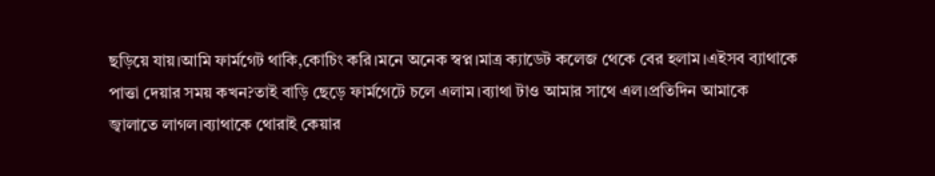ছড়িয়ে যায়।আমি ফার্মগেট থাকি,কোচিং করি।মনে অনেক স্বপ্ন।মাত্র ক্যাডেট কলেজ থেকে বের হলাম।এইসব ব্যাথাকে পাত্তা দেয়ার সময় কখন?তাই বাড়ি ছেড়ে ফার্মগেটে চলে এলাম।ব্যাথা টাও আমার সাথে এল।প্রতিদিন আমাকে জ্বালাতে লাগল।ব্যাথাকে থোরাই কেয়ার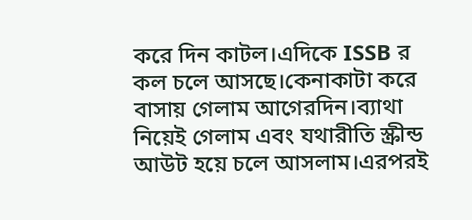করে দিন কাটল।এদিকে ISSB র কল চলে আসছে।কেনাকাটা করে বাসায় গেলাম আগেরদিন।ব্যাথা নিয়েই গেলাম এবং যথারীতি স্ক্রীন্ড আউট হয়ে চলে আসলাম।এরপরই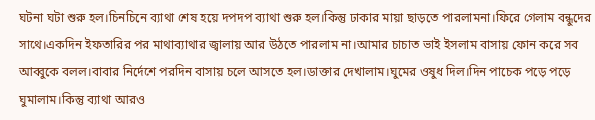ঘটনা ঘটা শুরু হল।চিনচিনে ব্যাথা শেষ হয়ে দপদপ ব্যাথা শুরু হল।কিন্তু ঢাকার মায়া ছাড়তে পারলামনা।ফিরে গেলাম বন্ধুদের সাথে।একদিন ইফতারির পর মাথাব্যাথার জ্বালায় আর উঠতে পারলাম না।আমার চাচাত ভাই ইসলাম বাসায় ফোন করে সব আব্বুকে বলল।বাবার নির্দেশে পরদিন বাসায় চলে আসতে হল।ডাক্তার দেখালাম।ঘুমের ওষুধ দিল।দিন পাচেক পড়ে পড়ে ঘুমালাম।কিন্তু ব্যাথা আরও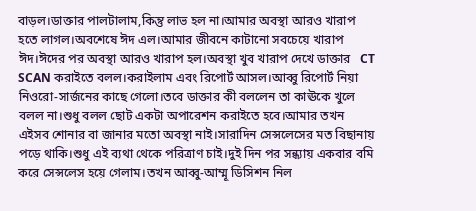বাড়ল।ডাক্তার পালটালাম,কিন্তু লাভ হল না।আমার অবস্থা আরও খারাপ হতে লাগল।অবশেষে ঈদ এল।আমার জীবনে কাটানো সবচেয়ে খারাপ ঈদ।ঈদের পর অবস্থা আরও খারাপ হল।অবস্থা খুব খারাপ দেখে ডাক্তার   CT SCAN করাইতে বলল।করাইলাম এবং রিপোর্ট আসল।আব্বু রিপোর্ট নিয়া নিওরো-সার্জনের কাছে গেলো।তবে ডাক্তার কী বললেন তা কাঊকে খুলে বলল না।শুধু বলল ছোট একটা অপারেশন করাইতে হবে।আমার তখন এইসব শোনার বা জানার মতো অবস্থা নাই।সারাদিন সেন্সলেসের মত বিছানায় পড়ে থাকি।শুধু এই ব্যথা থেকে পরিত্রাণ চাই।দুই দিন পর সন্ধ্যায় একবার বমি করে সেন্সলেস হয়ে গেলাম।তখন আব্বু-আম্মূ ডিসিশন নিল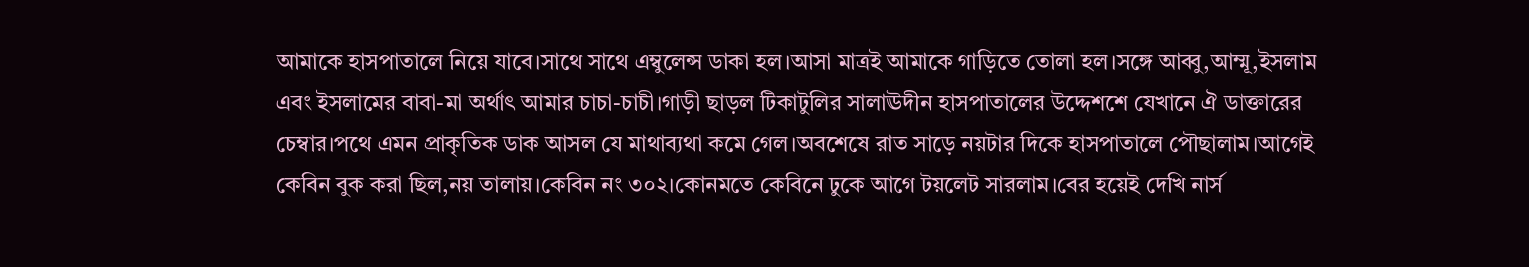আমাকে হাসপাতালে নিয়ে যাবে।সাথে সাথে এম্বুলেন্স ডাকা হল।আসা মাত্রই আমাকে গাড়িতে তোলা হল।সঙ্গে আব্বু,আম্মূ,ইসলাম এবং ইসলামের বাবা-মা অর্থাৎ আমার চাচা-চাচী।গাড়ী ছাড়ল টিকাটুলির সালাঊদীন হাসপাতালের উদ্দেশশে যেখানে ঐ ডাক্তারের চেম্বার।পথে এমন প্রাকৃতিক ডাক আসল যে মাথাব্যথা কমে গেল।অবশেষে রাত সাড়ে নয়টার দিকে হাসপাতালে পৌছালাম।আগেই কেবিন বুক করা ছিল,নয় তালায়।কেবিন নং ৩০২।কোনমতে কেবিনে ঢুকে আগে টয়লেট সারলাম।বের হয়েই দেখি নার্স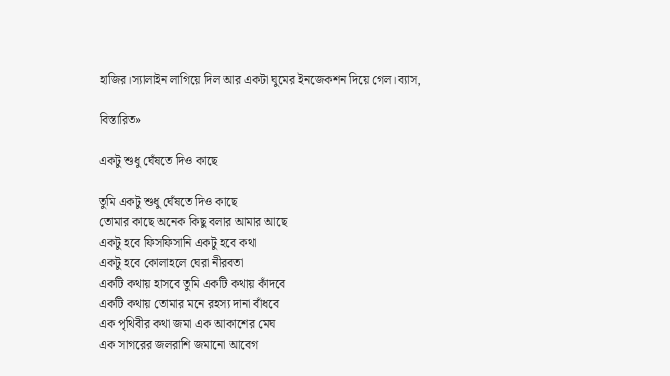হাজির।স্যালাইন লাগিয়ে দিল আর একটা ঘুমের ইনজেকশন দিয়ে গেল।ব্যাস,

বিস্তারিত»

একটু শুধু ঘেঁষতে দিও কাছে

তুমি একটু শুধু ঘেঁষতে দিও কাছে
তোমার কাছে অনেক কিছু বলার আমার আছে
একটু হবে ফিসফিসানি একটু হবে কথা
একটু হবে কোলাহলে ঘেরা নীরবতা
একটি কথায় হাসবে তুমি একটি কথায় কাঁদবে
একটি কথায় তোমার মনে রহস্য দানা বাঁধবে
এক পৃথিবীর কথা জমা এক আকাশের মেঘ
এক সাগরের জলরাশি জমানো আবেগ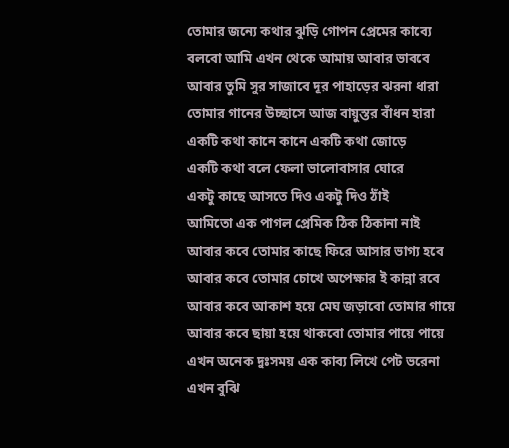তোমার জন্যে কথার ঝুড়ি গোপন প্রেমের কাব্যে
বলবো আমি এখন থেকে আমায় আবার ভাববে
আবার তুমি সুর সাজাবে দূর পাহাড়ের ঝরনা ধারা
তোমার গানের উচ্ছাসে আজ বায়ুস্তর বাঁধন হারা
একটি কথা কানে কানে একটি কথা জোড়ে
একটি কথা বলে ফেলা ভালোবাসার ঘোরে
একটু কাছে আসতে দিও একটু দিও ঠাঁই
আমিতো এক পাগল প্রেমিক ঠিক ঠিকানা নাই
আবার কবে তোমার কাছে ফিরে আসার ভাগ্য হবে
আবার কবে তোমার চোখে অপেক্ষার ই কান্না রবে
আবার কবে আকাশ হয়ে মেঘ জড়াবো তোমার গায়ে
আবার কবে ছায়া হয়ে থাকবো তোমার পায়ে পায়ে
এখন অনেক দুঃসময় এক কাব্য লিখে পেট ভরেনা
এখন বুঝি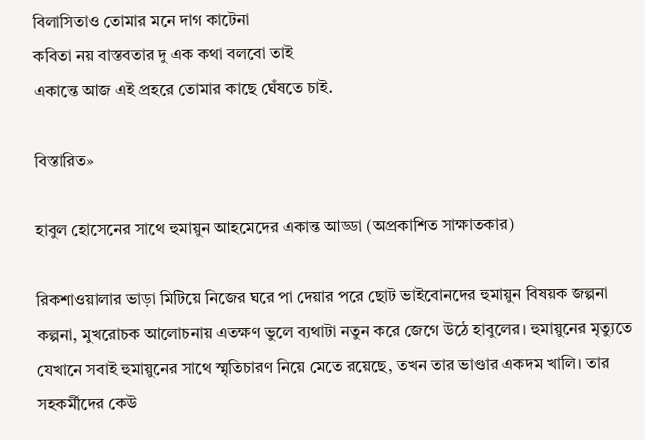বিলাসিতাও তোমার মনে দাগ কাটেনা
কবিতা নয় বাস্তবতার দু এক কথা বলবো তাই
একান্তে আজ এই প্রহরে তোমার কাছে ঘেঁষতে চাই.

বিস্তারিত»

হাবুল হোসেনের সাথে হুমায়ুন আহমেদের একান্ত আড্ডা (অপ্রকাশিত সাক্ষাতকার)

রিকশাওয়ালার ভাড়া মিটিয়ে নিজের ঘরে পা দেয়ার পরে ছোট ভাইবোনদের হুমায়ুন বিষয়ক জল্পনা কল্পনা, মুখরোচক আলোচনায় এতক্ষণ ভুলে ব্যথাটা নতুন করে জেগে উঠে হাবুলের। হুমায়ুনের মৃত্যুতে যেখানে সবাই হুমায়ুনের সাথে স্মৃতিচারণ নিয়ে মেতে রয়েছে, তখন তার ভাণ্ডার একদম খালি। তার সহকর্মীদের কেউ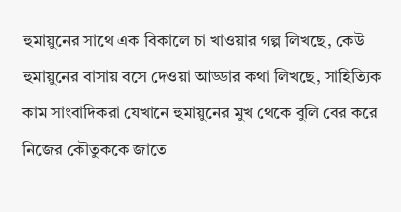হুমায়ুনের সাথে এক বিকালে চা খাওয়ার গল্প লিখছে, কেউ হুমায়ুনের বাসায় বসে দেওয়া আড্ডার কথা লিখছে, সাহিত্যিক কাম সাংবাদিকরা যেখানে হুমায়ুনের মুখ থেকে বুলি বের করে নিজের কৌতুককে জাতে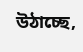উঠাচ্ছে,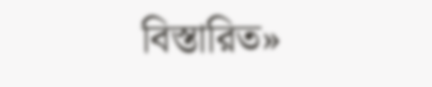বিস্তারিত»